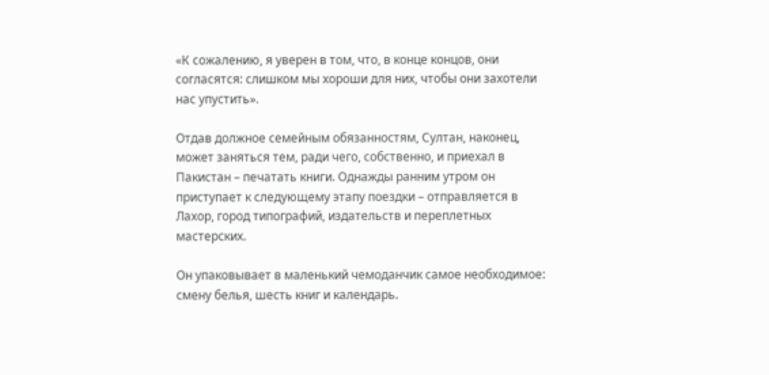«К сожалению, я уверен в том, что, в конце концов, они согласятся: слишком мы хороши для них, чтобы они захотели нас упустить».

Отдав должное семейным обязанностям, Султан, наконец, может заняться тем, ради чего, собственно, и приехал в Пакистан – печатать книги. Однажды ранним утром он приступает к следующему этапу поездки – отправляется в Лахор, город типографий, издательств и переплетных мастерских.

Он упаковывает в маленький чемоданчик самое необходимое: смену белья, шесть книг и календарь.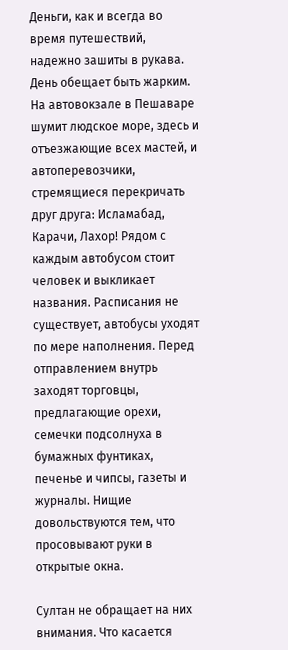Деньги, как и всегда во время путешествий, надежно зашиты в рукава. День обещает быть жарким. На автовокзале в Пешаваре шумит людское море, здесь и отъезжающие всех мастей, и автоперевозчики, стремящиеся перекричать друг друга: Исламабад, Карачи, Лахор! Рядом с каждым автобусом стоит человек и выкликает названия. Расписания не существует, автобусы уходят по мере наполнения. Перед отправлением внутрь заходят торговцы, предлагающие орехи, семечки подсолнуха в бумажных фунтиках, печенье и чипсы, газеты и журналы. Нищие довольствуются тем, что просовывают руки в открытые окна.

Султан не обращает на них внимания. Что касается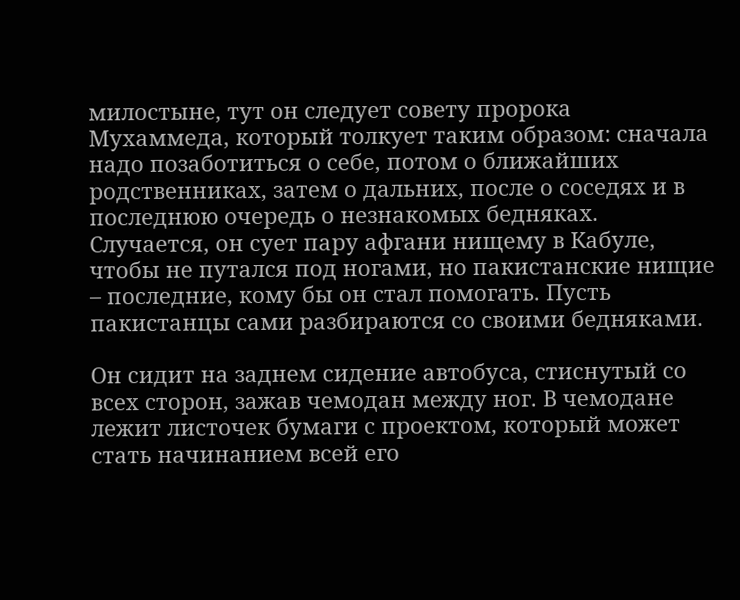милостыне, тут он следует совету пророка Мухаммеда, который толкует таким образом: сначала надо позаботиться о себе, потом о ближайших родственниках, затем о дальних, после о соседях и в последнюю очередь о незнакомых бедняках. Случается, он сует пару афгани нищему в Кабуле, чтобы не путался под ногами, но пакистанские нищие – последние, кому бы он стал помогать. Пусть пакистанцы сами разбираются со своими бедняками.

Он сидит на заднем сидение автобуса, стиснутый со всех сторон, зажав чемодан между ног. В чемодане лежит листочек бумаги с проектом, который может стать начинанием всей его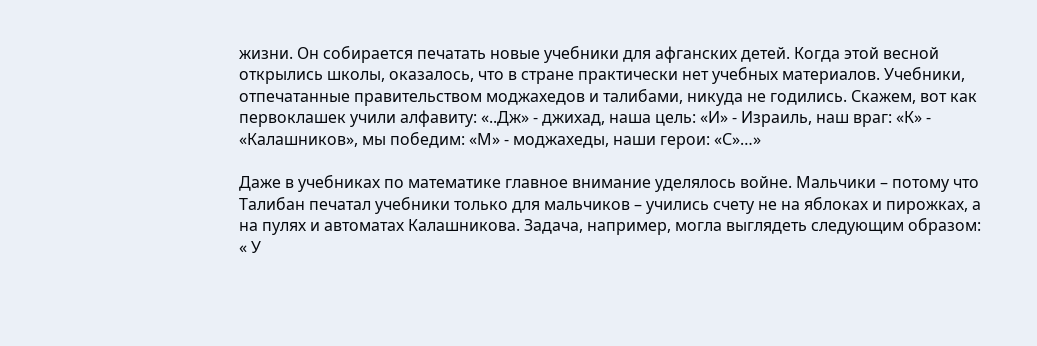жизни. Он собирается печатать новые учебники для афганских детей. Когда этой весной открылись школы, оказалось, что в стране практически нет учебных материалов. Учебники, отпечатанные правительством моджахедов и талибами, никуда не годились. Скажем, вот как первоклашек учили алфавиту: «..Дж» - джихад, наша цель: «И» - Израиль, наш враг: «К» - «Калашников», мы победим: «М» - моджахеды, наши герои: «С»…»

Даже в учебниках по математике главное внимание уделялось войне. Мальчики – потому что Талибан печатал учебники только для мальчиков – учились счету не на яблоках и пирожках, а на пулях и автоматах Калашникова. Задача, например, могла выглядеть следующим образом: « У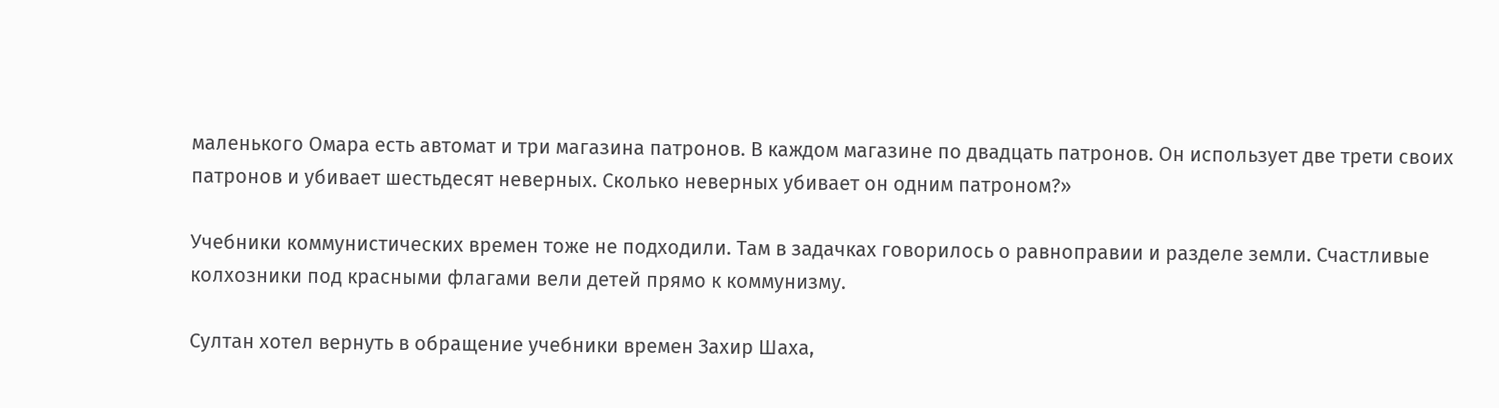маленького Омара есть автомат и три магазина патронов. В каждом магазине по двадцать патронов. Он использует две трети своих патронов и убивает шестьдесят неверных. Сколько неверных убивает он одним патроном?»

Учебники коммунистических времен тоже не подходили. Там в задачках говорилось о равноправии и разделе земли. Счастливые колхозники под красными флагами вели детей прямо к коммунизму.

Султан хотел вернуть в обращение учебники времен Захир Шаха,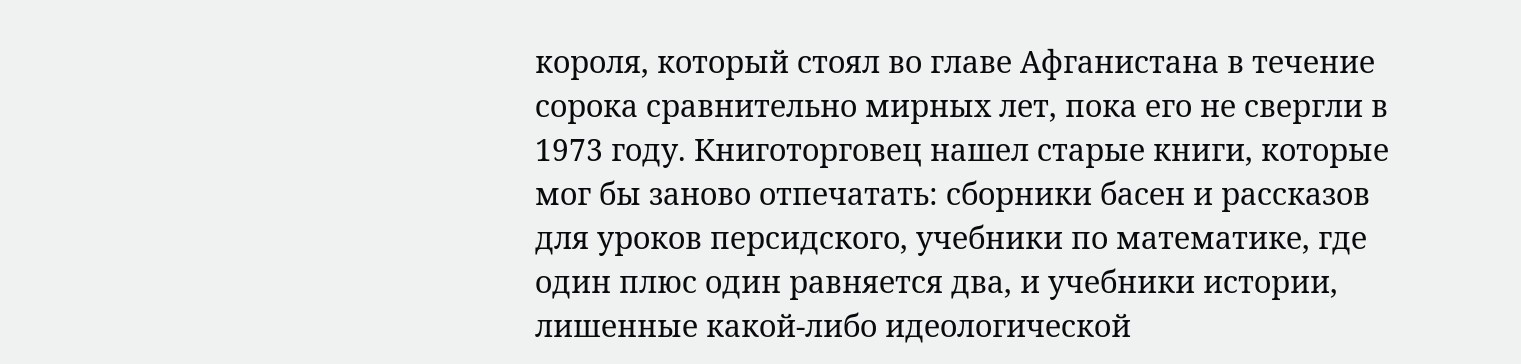короля, который стоял во главе Афганистана в течение сорока сравнительно мирных лет, пока его не свергли в 1973 году. Книготорговец нашел старые книги, которые мог бы заново отпечатать: сборники басен и рассказов для уроков персидского, учебники по математике, где один плюс один равняется два, и учебники истории, лишенные какой-либо идеологической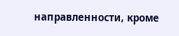направленности, кроме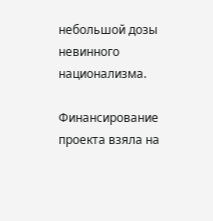небольшой дозы невинного национализма.

Финансирование проекта взяла на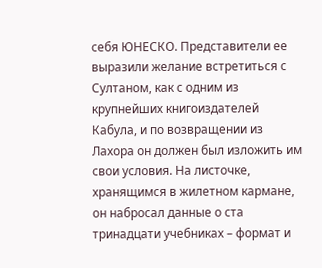себя ЮНЕСКО. Представители ее выразили желание встретиться с Султаном, как с одним из крупнейших книгоиздателей Кабула, и по возвращении из Лахора он должен был изложить им свои условия. На листочке, хранящимся в жилетном кармане, он набросал данные о ста тринадцати учебниках – формат и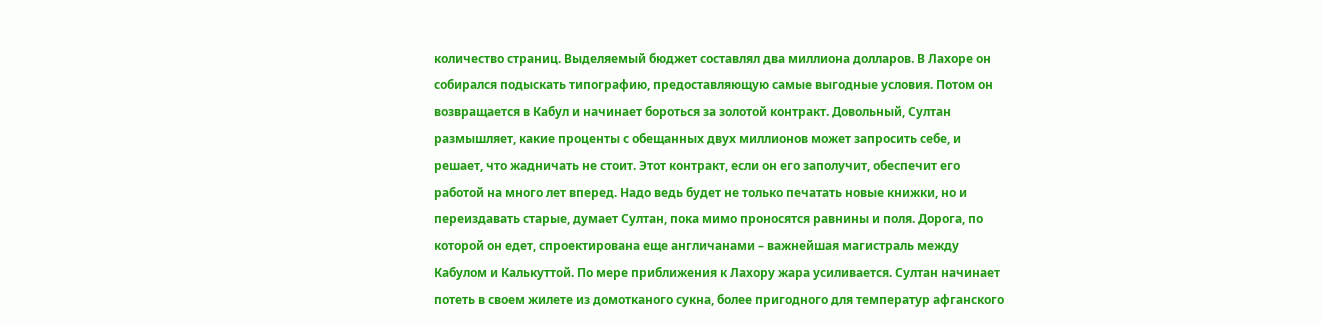количество страниц. Выделяемый бюджет составлял два миллиона долларов. В Лахоре он собирался подыскать типографию, предоставляющую самые выгодные условия. Потом он возвращается в Кабул и начинает бороться за золотой контракт. Довольный, Султан размышляет, какие проценты с обещанных двух миллионов может запросить себе, и решает, что жадничать не стоит. Этот контракт, если он его заполучит, обеспечит его работой на много лет вперед. Надо ведь будет не только печатать новые книжки, но и переиздавать старые, думает Султан, пока мимо проносятся равнины и поля. Дорога, по которой он едет, спроектирована еще англичанами – важнейшая магистраль между Кабулом и Калькуттой. По мере приближения к Лахору жара усиливается. Султан начинает потеть в своем жилете из домотканого сукна, более пригодного для температур афганского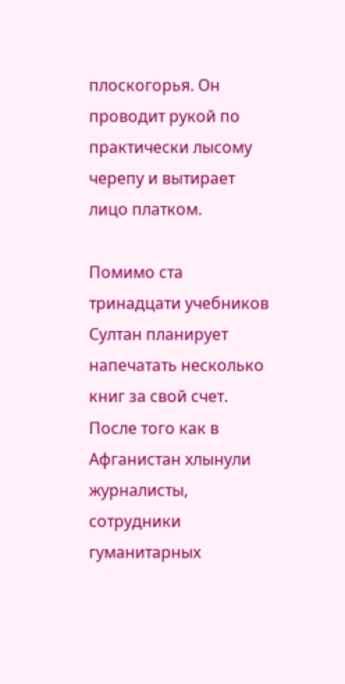плоскогорья. Он проводит рукой по практически лысому черепу и вытирает лицо платком.

Помимо ста тринадцати учебников Султан планирует напечатать несколько книг за свой счет. После того как в Афганистан хлынули журналисты, сотрудники гуманитарных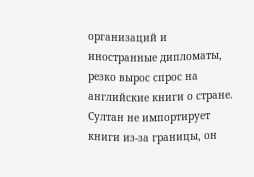организаций и иностранные дипломаты, резко вырос спрос на английские книги о стране. Султан не импортирует книги из-за границы, он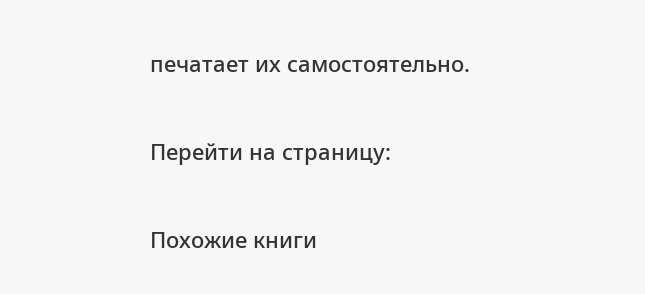печатает их самостоятельно.

Перейти на страницу:

Похожие книги